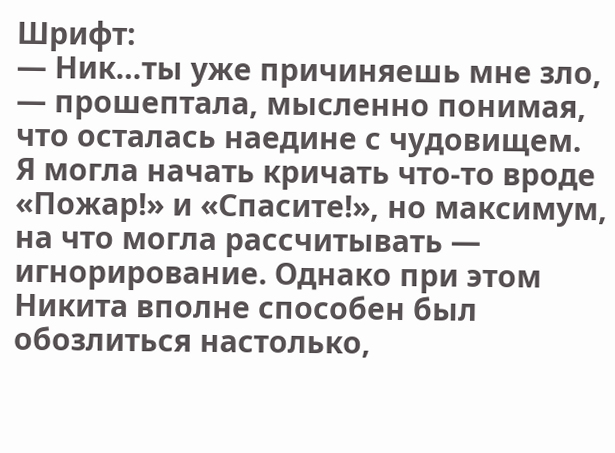Шрифт:
— Ник…ты уже причиняешь мне зло, — прошептала, мысленно понимая, что осталась наедине с чудовищем.
Я могла начать кричать что-то вроде «Пожар!» и «Спасите!», но максимум, на что могла рассчитывать — игнорирование. Однако при этом Никита вполне способен был обозлиться настолько,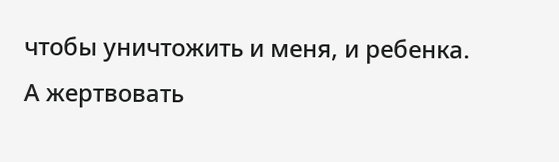чтобы уничтожить и меня, и ребенка. А жертвовать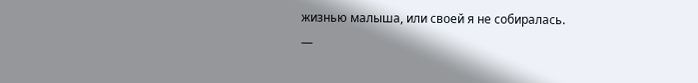жизнью малыша, или своей я не собиралась.
—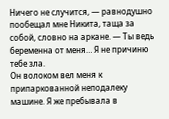Ничего не случится, — равнодушно пообещал мне Никита, таща за собой, словно на аркане. — Ты ведь беременна от меня… Я не причиню тебе зла.
Он волоком вел меня к припаркованной неподалеку машине. Я же пребывала в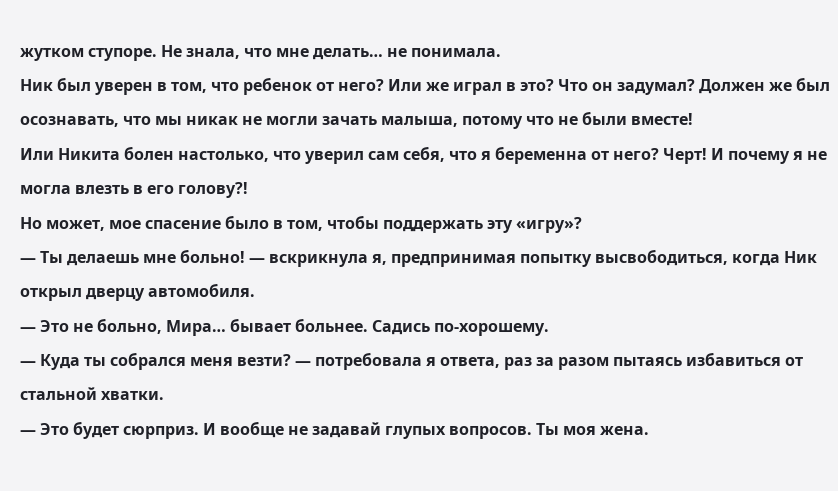жутком ступоре. Не знала, что мне делать… не понимала.
Ник был уверен в том, что ребенок от него? Или же играл в это? Что он задумал? Должен же был осознавать, что мы никак не могли зачать малыша, потому что не были вместе!
Или Никита болен настолько, что уверил сам себя, что я беременна от него? Черт! И почему я не могла влезть в его голову?!
Но может, мое спасение было в том, чтобы поддержать эту «игру»?
— Ты делаешь мне больно! — вскрикнула я, предпринимая попытку высвободиться, когда Ник открыл дверцу автомобиля.
— Это не больно, Мира… бывает больнее. Садись по-хорошему.
— Куда ты собрался меня везти? — потребовала я ответа, раз за разом пытаясь избавиться от стальной хватки.
— Это будет сюрприз. И вообще не задавай глупых вопросов. Ты моя жена.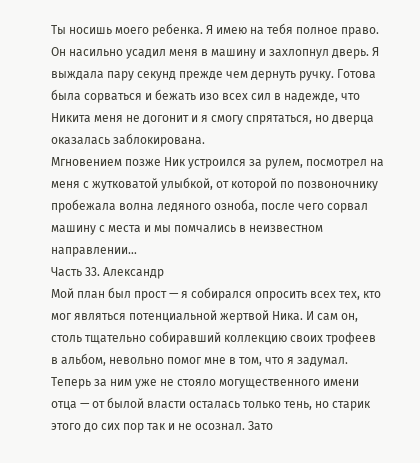Ты носишь моего ребенка. Я имею на тебя полное право.
Он насильно усадил меня в машину и захлопнул дверь. Я выждала пару секунд прежде чем дернуть ручку. Готова была сорваться и бежать изо всех сил в надежде, что Никита меня не догонит и я смогу спрятаться, но дверца оказалась заблокирована.
Мгновением позже Ник устроился за рулем, посмотрел на меня с жутковатой улыбкой, от которой по позвоночнику пробежала волна ледяного озноба, после чего сорвал машину с места и мы помчались в неизвестном направлении…
Часть 33. Александр
Мой план был прост — я собирался опросить всех тех, кто мог являться потенциальной жертвой Ника. И сам он, столь тщательно собиравший коллекцию своих трофеев в альбом, невольно помог мне в том, что я задумал.
Теперь за ним уже не стояло могущественного имени отца — от былой власти осталась только тень, но старик этого до сих пор так и не осознал. Зато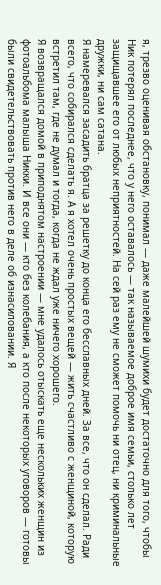я, трезво оценивая обстановку, понимал — даже малейшей шумихи будет достаточно для того, чтобы Ник потерял последнее, что у него оставалось — так называемое доброе имя семьи, столько лет защищавшее его от любых неприятностей. На сей раз ему не сможет помочь ни отец, ни криминальные дружки, ни сам сатана.
Я намеревался засадить братца за решетку до конца его бесславных дней. За все, что он сделал. Ради всего, что собирался сделать я. А я хотел очень простых вещей — жить счастливо с женщиной, которую встретил там, где не думал и тогда, когда не ждал уже ничего хорошего.
Я возвращался домой в приподнятом настроении — мне удалось отыскать еще нескольких женщин из фотоальбома малыша Никки. И все они — кто без колебания, а кто после некоторых уговоров — готовы были свидетельствовать против него в деле об изнасиловании. Я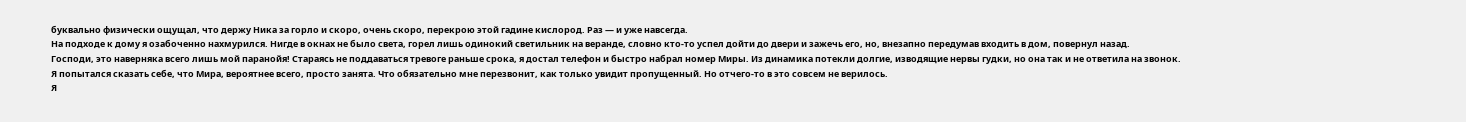буквально физически ощущал, что держу Ника за горло и скоро, очень скоро, перекрою этой гадине кислород. Раз — и уже навсегда.
На подходе к дому я озабоченно нахмурился. Нигде в окнах не было света, горел лишь одинокий светильник на веранде, словно кто-то успел дойти до двери и зажечь его, но, внезапно передумав входить в дом, повернул назад.
Господи, это наверняка всего лишь мой паранойя! Стараясь не поддаваться тревоге раньше срока, я достал телефон и быстро набрал номер Миры. Из динамика потекли долгие, изводящие нервы гудки, но она так и не ответила на звонок.
Я попытался сказать себе, что Мира, вероятнее всего, просто занята. Что обязательно мне перезвонит, как только увидит пропущенный. Но отчего-то в это совсем не верилось.
Я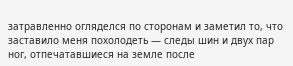затравленно огляделся по сторонам и заметил то, что заставило меня похолодеть — следы шин и двух пар ног, отпечатавшиеся на земле после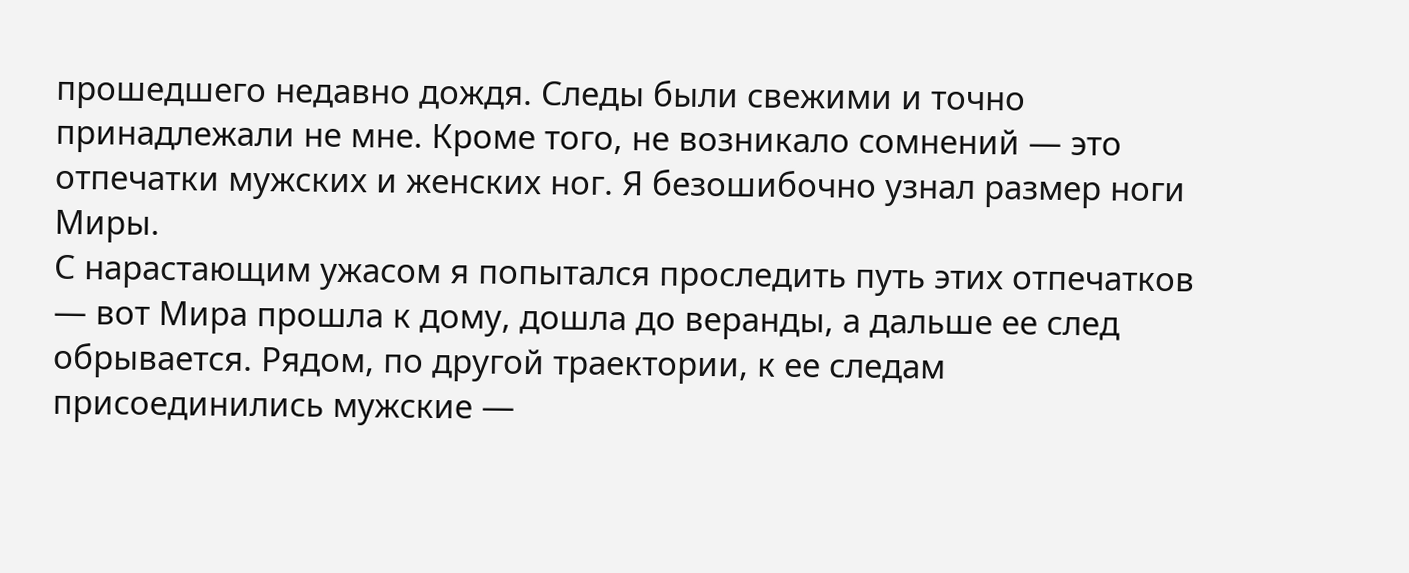прошедшего недавно дождя. Следы были свежими и точно принадлежали не мне. Кроме того, не возникало сомнений — это отпечатки мужских и женских ног. Я безошибочно узнал размер ноги Миры.
С нарастающим ужасом я попытался проследить путь этих отпечатков — вот Мира прошла к дому, дошла до веранды, а дальше ее след обрывается. Рядом, по другой траектории, к ее следам присоединились мужские —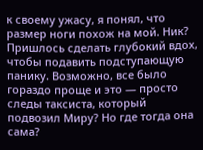к своему ужасу, я понял, что размер ноги похож на мой. Ник?
Пришлось сделать глубокий вдох, чтобы подавить подступающую панику. Возможно, все было гораздо проще и это — просто следы таксиста, который подвозил Миру? Но где тогда она сама?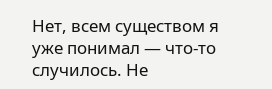Нет, всем существом я уже понимал — что-то случилось. Не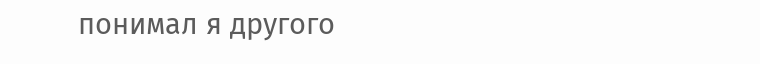понимал я другого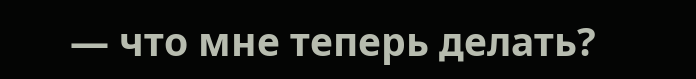— что мне теперь делать?